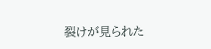裂けが見られた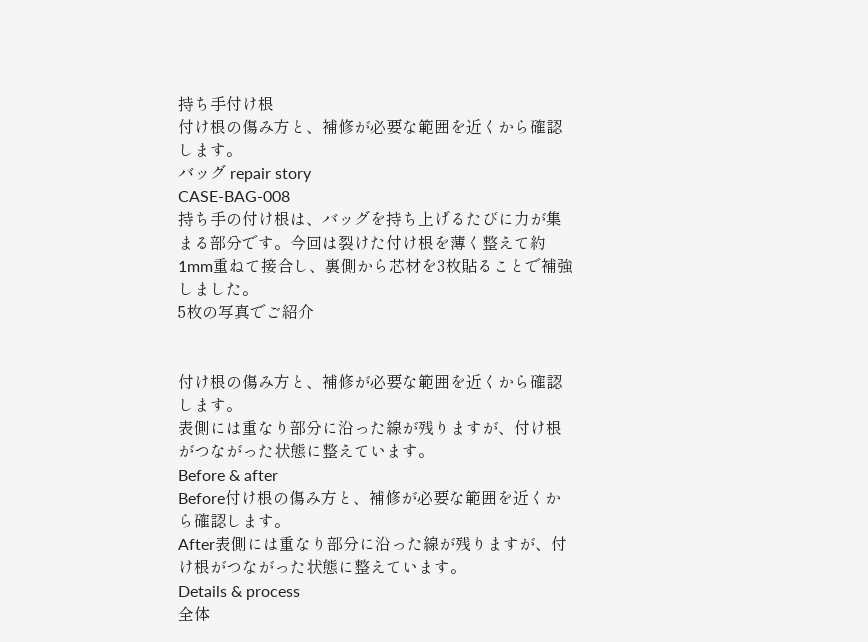持ち手付け根
付け根の傷み方と、補修が必要な範囲を近くから確認します。
バッグ repair story
CASE-BAG-008
持ち手の付け根は、バッグを持ち上げるたびに力が集まる部分です。今回は裂けた付け根を薄く整えて約1mm重ねて接合し、裏側から芯材を3枚貼ることで補強しました。
5枚の写真でご紹介


付け根の傷み方と、補修が必要な範囲を近くから確認します。
表側には重なり部分に沿った線が残りますが、付け根がつながった状態に整えています。
Before & after
Before付け根の傷み方と、補修が必要な範囲を近くから確認します。
After表側には重なり部分に沿った線が残りますが、付け根がつながった状態に整えています。
Details & process
全体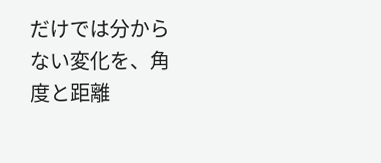だけでは分からない変化を、角度と距離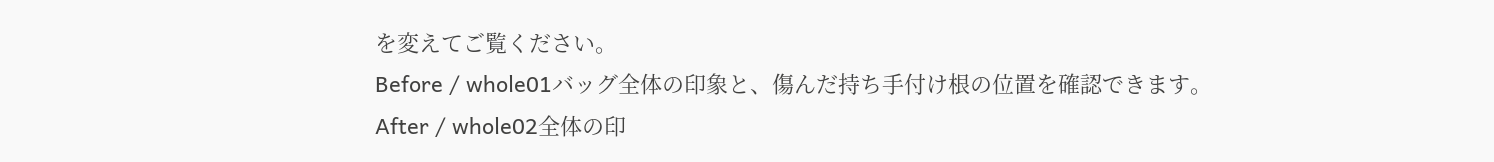を変えてご覧ください。
Before / whole01バッグ全体の印象と、傷んだ持ち手付け根の位置を確認できます。
After / whole02全体の印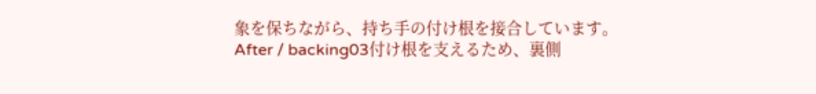象を保ちながら、持ち手の付け根を接合しています。
After / backing03付け根を支えるため、裏側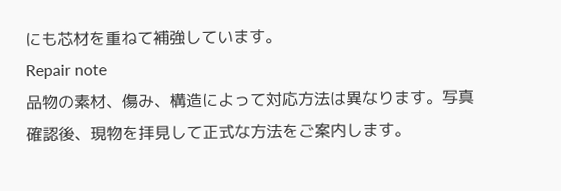にも芯材を重ねて補強しています。
Repair note
品物の素材、傷み、構造によって対応方法は異なります。写真確認後、現物を拝見して正式な方法をご案内します。